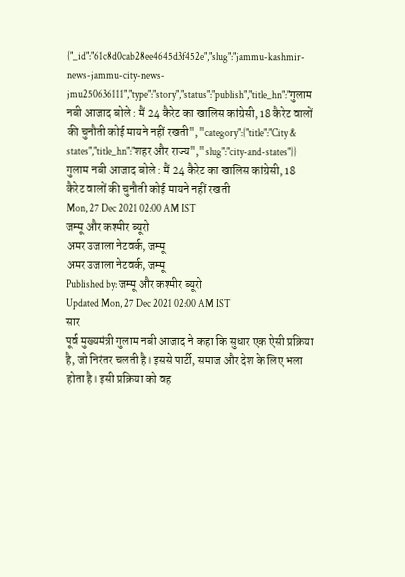{"_id":"61c8d0cab28ee4645d3f452e","slug":"jammu-kashmir-news-jammu-city-news-jmu250636111","type":"story","status":"publish","title_hn":"गुलाम नबी आजाद बोले : मैं 24 कैरेट का खालिस कांग्रेसी, 18 कैरेट वालों की चुनौती कोई मायने नहीं रखती","category":{"title":"City & states","title_hn":"शहर और राज्य","slug":"city-and-states"}}
गुलाम नबी आजाद बोले : मैं 24 कैरेट का खालिस कांग्रेसी, 18 कैरेट वालों की चुनौती कोई मायने नहीं रखती
Mon, 27 Dec 2021 02:00 AM IST
जम्मू और कश्मीर ब्यूरो
अमर उजाला नेटवर्क, जम्मू
अमर उजाला नेटवर्क, जम्मू
Published by: जम्मू और कश्मीर ब्यूरो
Updated Mon, 27 Dec 2021 02:00 AM IST
सार
पूर्व मुख्यमंत्री गुलाम नबी आजाद ने कहा कि सुधार एक ऐसी प्रक्रिया है, जो निरंतर चलती है। इससे पार्टी, समाज और देश के लिए भला होता है। इसी प्रक्रिया को वह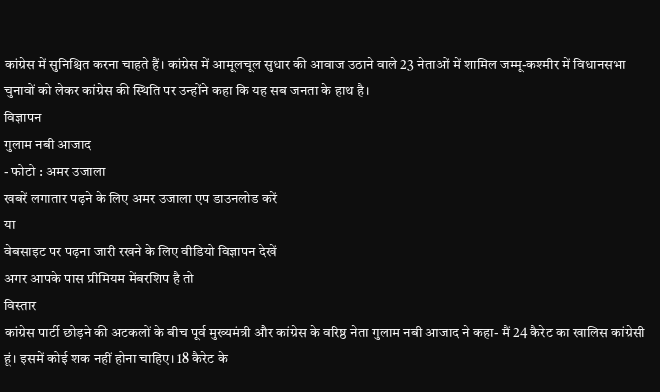कांग्रेस में सुनिश्चित करना चाहते हैं। कांग्रेस में आमूलचूल सुधार की आवाज उठाने वाले 23 नेताओं में शामिल जम्मू-कश्मीर में विधानसभा चुनावों को लेकर कांग्रेस की स्थिति पर उन्होंने कहा कि यह सब जनता के हाथ है।
विज्ञापन
गुलाम नबी आजाद
- फोटो : अमर उजाला
खबरें लगातार पढ़ने के लिए अमर उजाला एप डाउनलोड करें
या
वेबसाइट पर पढ़ना जारी रखने के लिए वीडियो विज्ञापन देखें
अगर आपके पास प्रीमियम मेंबरशिप है तो
विस्तार
कांग्रेस पार्टी छोड़ने की अटकलों के बीच पूर्व मुख्यमंत्री और कांग्रेस के वरिष्ठ नेता गुलाम नबी आजाद ने कहा- मैं 24 कैरेट का खालिस कांग्रेसी हूं। इसमें कोई शक नहीं होना चाहिए। 18 कैरेट के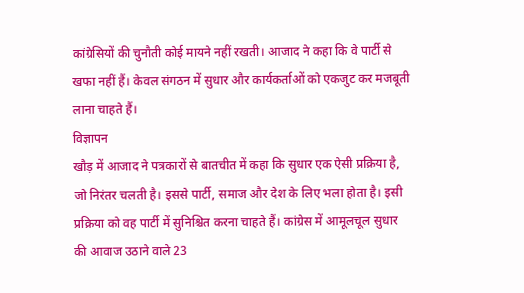कांग्रेसियों की चुनौती कोई मायने नहीं रखती। आजाद ने कहा कि वे पार्टी से खफा नहीं हैं। केवल संगठन में सुधार और कार्यकर्ताओं को एकजुट कर मजबूती लाना चाहते हैं।
विज्ञापन
खौड़ में आजाद ने पत्रकारों से बातचीत में कहा कि सुधार एक ऐसी प्रक्रिया है, जो निरंतर चलती है। इससे पार्टी, समाज और देश के लिए भला होता है। इसी प्रक्रिया को वह पार्टी में सुनिश्चित करना चाहते हैं। कांग्रेस में आमूलचूल सुधार की आवाज उठाने वाले 23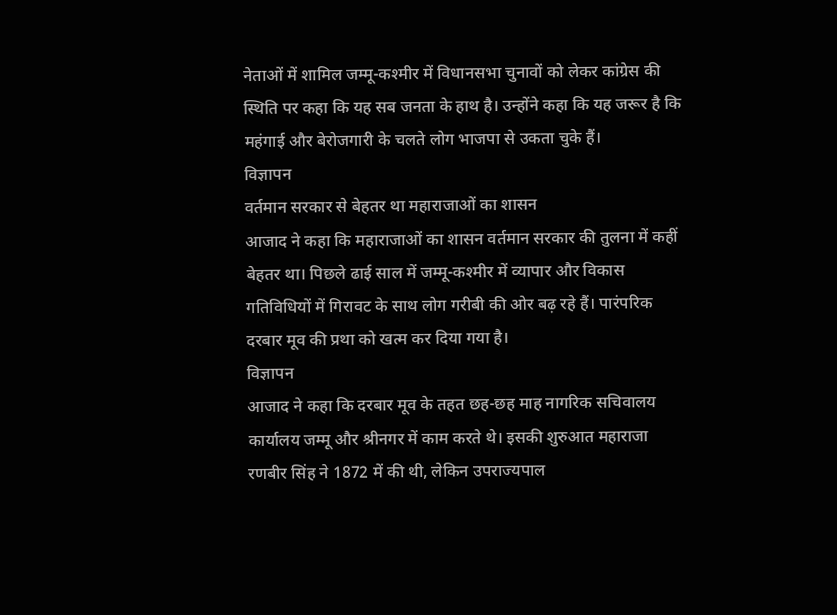नेताओं में शामिल जम्मू-कश्मीर में विधानसभा चुनावों को लेकर कांग्रेस की स्थिति पर कहा कि यह सब जनता के हाथ है। उन्होंने कहा कि यह जरूर है कि महंगाई और बेरोजगारी के चलते लोग भाजपा से उकता चुके हैं।
विज्ञापन
वर्तमान सरकार से बेहतर था महाराजाओं का शासन
आजाद ने कहा कि महाराजाओं का शासन वर्तमान सरकार की तुलना में कहीं बेहतर था। पिछले ढाई साल में जम्मू-कश्मीर में व्यापार और विकास गतिविधियों में गिरावट के साथ लोग गरीबी की ओर बढ़ रहे हैं। पारंपरिक दरबार मूव की प्रथा को खत्म कर दिया गया है।
विज्ञापन
आजाद ने कहा कि दरबार मूव के तहत छह-छह माह नागरिक सचिवालय कार्यालय जम्मू और श्रीनगर में काम करते थे। इसकी शुरुआत महाराजा रणबीर सिंह ने 1872 में की थी, लेकिन उपराज्यपाल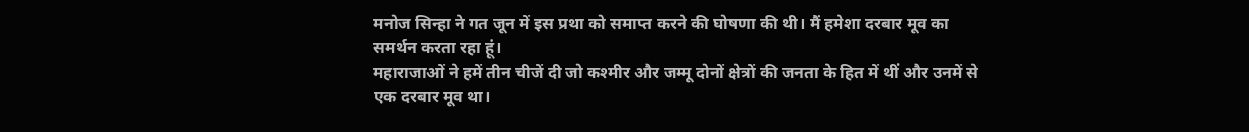मनोज सिन्हा ने गत जून में इस प्रथा को समाप्त करने की घोषणा की थी। मैं हमेशा दरबार मूव का समर्थन करता रहा हूं।
महाराजाओं ने हमें तीन चीजें दी जो कश्मीर और जम्मू दोनों क्षेत्रों की जनता के हित में थीं और उनमें से एक दरबार मूव था।